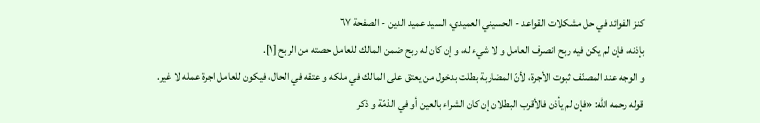كنز الفوائد في حل مشكلات القواعد - الحسيني العميدي، السيد عميد الدين - الصفحة ٦٧
بإذنه، فإن لم يكن فيه ربح انصرف العامل و لا شيء له، و إن كان له ربح ضمن المالك للعامل حصته من الربح [١].
و الوجه عند المصنّف ثبوت الأجرة، لأنّ المضاربة بطلت بدخول من يعتق على المالك في ملكه و عتقه في الحال، فيكون للعامل اجرة عمله لا غير.
قوله رحمه اللّٰه: «فإن لم يأذن فالأقرب البطلان إن كان الشراء بالعين أو في الذمّة و ذكر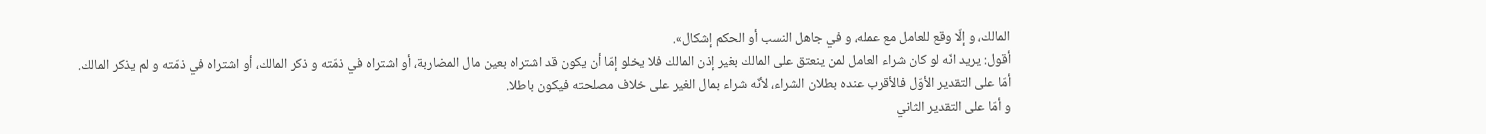المالك، و إلّا وقع للعامل مع عمله، و في جاهل النسب أو الحكم إشكال».
أقول: يريد انّه لو كان شراء العامل لمن ينعتق على المالك بغير إذن المالك فلا يخلو إمّا أن يكون قد اشتراه بعين مال المضاربة، أو اشتراه في ذمّته و ذكر المالك، أو اشتراه في ذمّته و لم يذكر المالك.
أمّا على التقدير الأوّل فالأقرب عنده بطلان الشراء، لأنّه شراء بمال الغير على خلاف مصلحته فيكون باطلا.
و أمّا على التقدير الثاني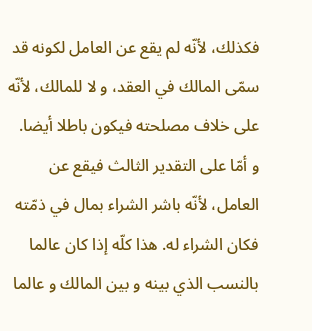فكذلك، لأنّه لم يقع عن العامل لكونه قد سمّى المالك في العقد، و لا للمالك، لأنّه على خلاف مصلحته فيكون باطلا أيضا.
و أمّا على التقدير الثالث فيقع عن العامل، لأنّه باشر الشراء بمال في ذمّته فكان الشراء له. هذا كلّه إذا كان عالما بالنسب الذي بينه و بين المالك و عالما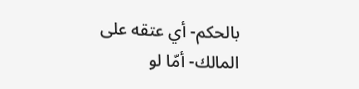بالحكم- أي عتقه على المالك- أمّا لو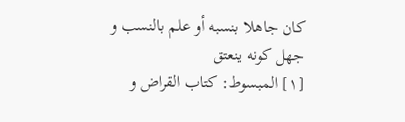كان جاهلا بنسبه أو علم بالنسب و جهل كونه ينعتق
[١] المبسوط: كتاب القراض و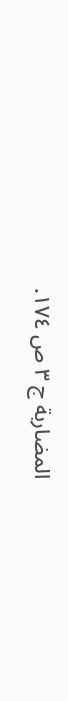المضاربة ج ٣ ص ١٧٤.